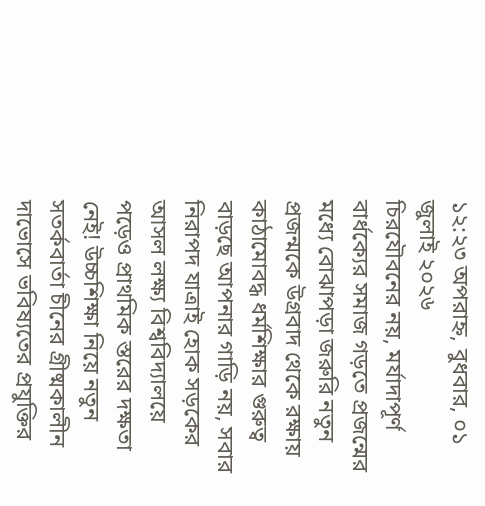১২:২৩ অপরাহ্ন, বুধবার, ০১ জুলাই ২০২৬
চিরযৌবনের নয়, মর্যাদাপূর্ণ বার্ধক্যের সমাজ গড়তে প্রজন্মের মধ্যে বোঝাপড়া জরুরি নতুন প্রজন্মকে উগ্রবাদ থেকে রক্ষায় কাঠামোবদ্ধ ধর্মশিক্ষার গুরুত্ব বাড়ছে আপনার গাড়ি নয়, সবার নিরাপদ যাত্রাই হোক সড়কের আসল লক্ষ্য বিশ্ববিদ্যালয়ে পড়েও প্রাথমিক স্তরের দক্ষতা নেই! উচ্চশিক্ষা নিয়ে নতুন সতর্কবার্তা চীনের গ্রীষ্মকালীন দাভোসে ভবিষ্যতের প্রযুক্তির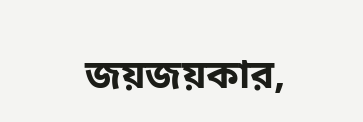জয়জয়কার,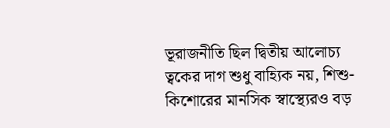ভূরাজনীতি ছিল দ্বিতীয় আলোচ্য ত্বকের দাগ শুধু বাহ্যিক নয়, শিশু-কিশোরের মানসিক স্বাস্থ্যেরও বড়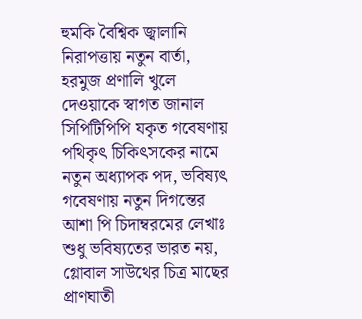হুমকি বৈশ্বিক জ্বালানি নিরাপত্তায় নতুন বার্তা, হরমুজ প্রণালি খুলে দেওয়াকে স্বাগত জানাল সিপিটিপিপি যকৃত গবেষণায় পথিকৃৎ চিকিৎসকের নামে নতুন অধ্যাপক পদ, ভবিষ্যৎ গবেষণায় নতুন দিগন্তের আশা পি চিদাম্বরমের লেখাঃ শুধু ভবিষ্যতের ভারত নয়, গ্লোবাল সাউথের চিত্র মাছের প্রাণঘাতী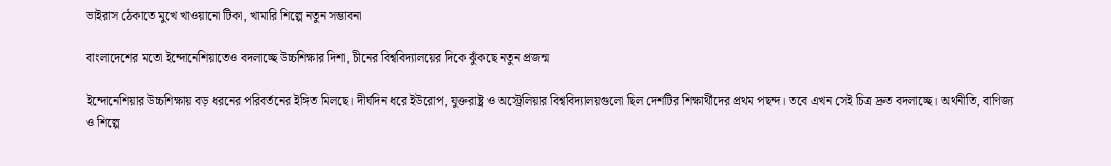ভাইরাস ঠেকাতে মুখে খাওয়ানো টিকা, খামারি শিল্পে নতুন সম্ভাবনা

বাংলাদেশের মতো ইন্দোনেশিয়াতেও বদলাচ্ছে উচ্চশিক্ষার দিশা, চীনের বিশ্ববিদ্যালয়ের দিকে ঝুঁকছে নতুন প্রজন্ম

ইন্দোনেশিয়ার উচ্চশিক্ষায় বড় ধরনের পরিবর্তনের ইঙ্গিত মিলছে। দীর্ঘদিন ধরে ইউরোপ, যুক্তরাষ্ট্র ও অস্ট্রেলিয়ার বিশ্ববিদ্যালয়গুলো ছিল দেশটির শিক্ষার্থীদের প্রথম পছন্দ। তবে এখন সেই চিত্র দ্রুত বদলাচ্ছে। অর্থনীতি, বাণিজ্য ও শিল্পে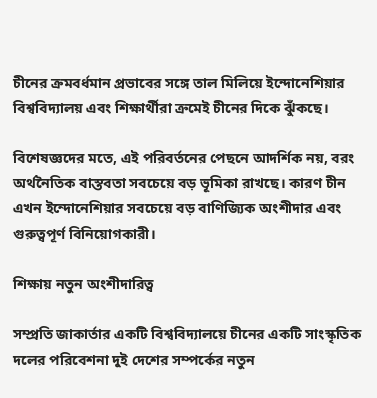চীনের ক্রমবর্ধমান প্রভাবের সঙ্গে তাল মিলিয়ে ইন্দোনেশিয়ার বিশ্ববিদ্যালয় এবং শিক্ষার্থীরা ক্রমেই চীনের দিকে ঝুঁকছে।

বিশেষজ্ঞদের মতে, এই পরিবর্তনের পেছনে আদর্শিক নয়, বরং অর্থনৈতিক বাস্তবতা সবচেয়ে বড় ভূমিকা রাখছে। কারণ চীন এখন ইন্দোনেশিয়ার সবচেয়ে বড় বাণিজ্যিক অংশীদার এবং গুরুত্বপূর্ণ বিনিয়োগকারী।

শিক্ষায় নতুন অংশীদারিত্ব

সম্প্রতি জাকার্তার একটি বিশ্ববিদ্যালয়ে চীনের একটি সাংস্কৃতিক দলের পরিবেশনা দুই দেশের সম্পর্কের নতুন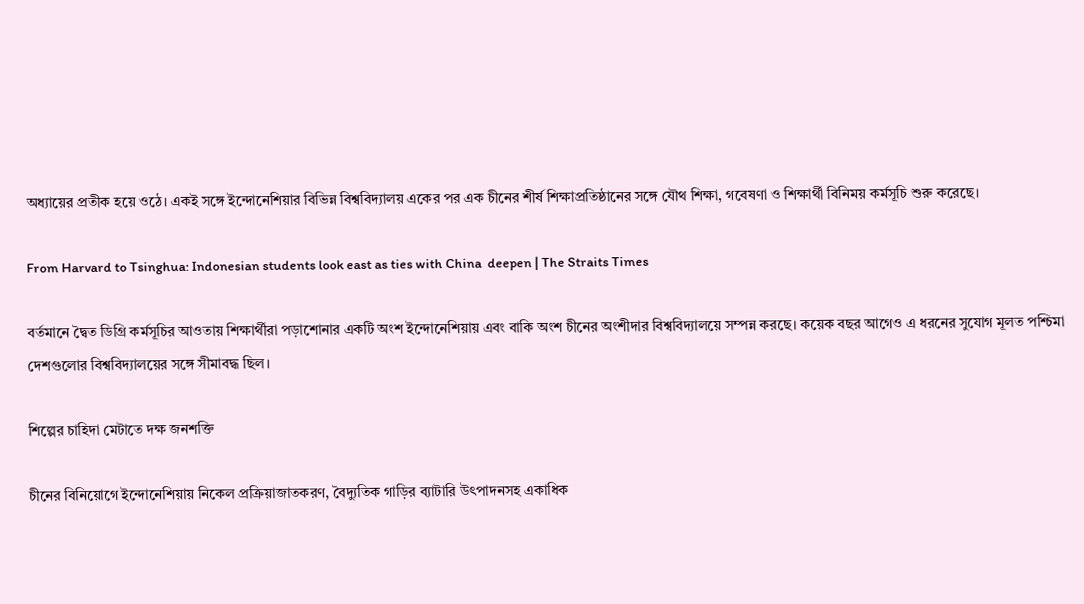অধ্যায়ের প্রতীক হয়ে ওঠে। একই সঙ্গে ইন্দোনেশিয়ার বিভিন্ন বিশ্ববিদ্যালয় একের পর এক চীনের শীর্ষ শিক্ষাপ্রতিষ্ঠানের সঙ্গে যৌথ শিক্ষা, গবেষণা ও শিক্ষার্থী বিনিময় কর্মসূচি শুরু করেছে।

From Harvard to Tsinghua: Indonesian students look east as ties with China  deepen | The Straits Times

বর্তমানে দ্বৈত ডিগ্রি কর্মসূচির আওতায় শিক্ষার্থীরা পড়াশোনার একটি অংশ ইন্দোনেশিয়ায় এবং বাকি অংশ চীনের অংশীদার বিশ্ববিদ্যালয়ে সম্পন্ন করছে। কয়েক বছর আগেও এ ধরনের সুযোগ মূলত পশ্চিমা দেশগুলোর বিশ্ববিদ্যালয়ের সঙ্গে সীমাবদ্ধ ছিল।

শিল্পের চাহিদা মেটাতে দক্ষ জনশক্তি

চীনের বিনিয়োগে ইন্দোনেশিয়ায় নিকেল প্রক্রিয়াজাতকরণ, বৈদ্যুতিক গাড়ির ব্যাটারি উৎপাদনসহ একাধিক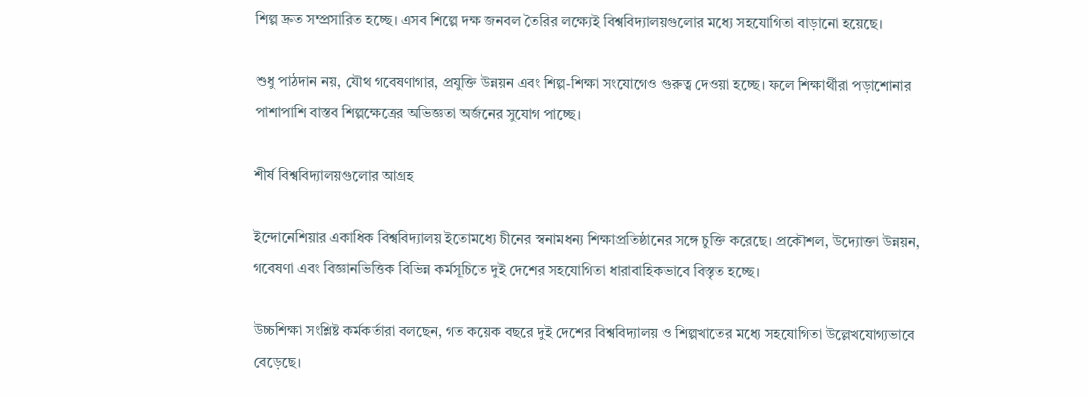শিল্প দ্রুত সম্প্রসারিত হচ্ছে। এসব শিল্পে দক্ষ জনবল তৈরির লক্ষ্যেই বিশ্ববিদ্যালয়গুলোর মধ্যে সহযোগিতা বাড়ানো হয়েছে।

শুধু পাঠদান নয়, যৌথ গবেষণাগার, প্রযুক্তি উন্নয়ন এবং শিল্প-শিক্ষা সংযোগেও গুরুত্ব দেওয়া হচ্ছে। ফলে শিক্ষার্থীরা পড়াশোনার পাশাপাশি বাস্তব শিল্পক্ষেত্রের অভিজ্ঞতা অর্জনের সুযোগ পাচ্ছে।

শীর্ষ বিশ্ববিদ্যালয়গুলোর আগ্রহ

ইন্দোনেশিয়ার একাধিক বিশ্ববিদ্যালয় ইতোমধ্যে চীনের স্বনামধন্য শিক্ষাপ্রতিষ্ঠানের সঙ্গে চুক্তি করেছে। প্রকৌশল, উদ্যোক্তা উন্নয়ন, গবেষণা এবং বিজ্ঞানভিত্তিক বিভিন্ন কর্মসূচিতে দুই দেশের সহযোগিতা ধারাবাহিকভাবে বিস্তৃত হচ্ছে।

উচ্চশিক্ষা সংশ্লিষ্ট কর্মকর্তারা বলছেন, গত কয়েক বছরে দুই দেশের বিশ্ববিদ্যালয় ও শিল্পখাতের মধ্যে সহযোগিতা উল্লেখযোগ্যভাবে বেড়েছে।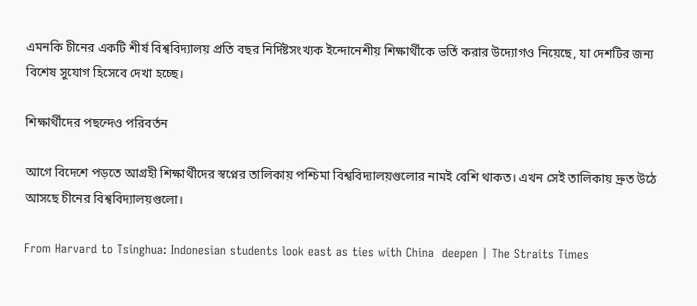এমনকি চীনের একটি শীর্ষ বিশ্ববিদ্যালয় প্রতি বছর নির্দিষ্টসংখ্যক ইন্দোনেশীয় শিক্ষার্থীকে ভর্তি করার উদ্যোগও নিয়েছে, যা দেশটির জন্য বিশেষ সুযোগ হিসেবে দেখা হচ্ছে।

শিক্ষার্থীদের পছন্দেও পরিবর্তন

আগে বিদেশে পড়তে আগ্রহী শিক্ষার্থীদের স্বপ্নের তালিকায় পশ্চিমা বিশ্ববিদ্যালয়গুলোর নামই বেশি থাকত। এখন সেই তালিকায় দ্রুত উঠে আসছে চীনের বিশ্ববিদ্যালয়গুলো।

From Harvard to Tsinghua: Indonesian students look east as ties with China  deepen | The Straits Times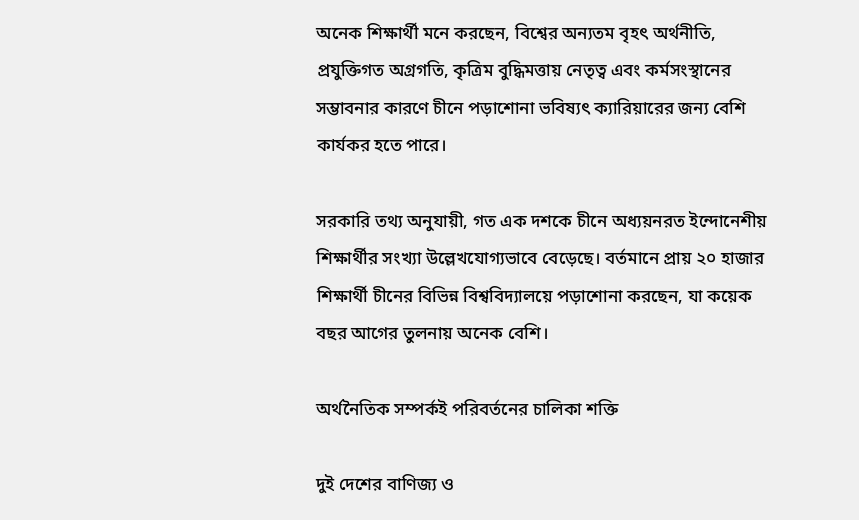অনেক শিক্ষার্থী মনে করছেন, বিশ্বের অন্যতম বৃহৎ অর্থনীতি, প্রযুক্তিগত অগ্রগতি, কৃত্রিম বুদ্ধিমত্তায় নেতৃত্ব এবং কর্মসংস্থানের সম্ভাবনার কারণে চীনে পড়াশোনা ভবিষ্যৎ ক্যারিয়ারের জন্য বেশি কার্যকর হতে পারে।

সরকারি তথ্য অনুযায়ী, গত এক দশকে চীনে অধ্যয়নরত ইন্দোনেশীয় শিক্ষার্থীর সংখ্যা উল্লেখযোগ্যভাবে বেড়েছে। বর্তমানে প্রায় ২০ হাজার শিক্ষার্থী চীনের বিভিন্ন বিশ্ববিদ্যালয়ে পড়াশোনা করছেন, যা কয়েক বছর আগের তুলনায় অনেক বেশি।

অর্থনৈতিক সম্পর্কই পরিবর্তনের চালিকা শক্তি

দুই দেশের বাণিজ্য ও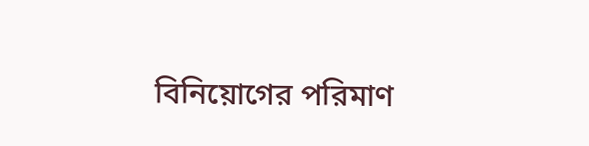বিনিয়োগের পরিমাণ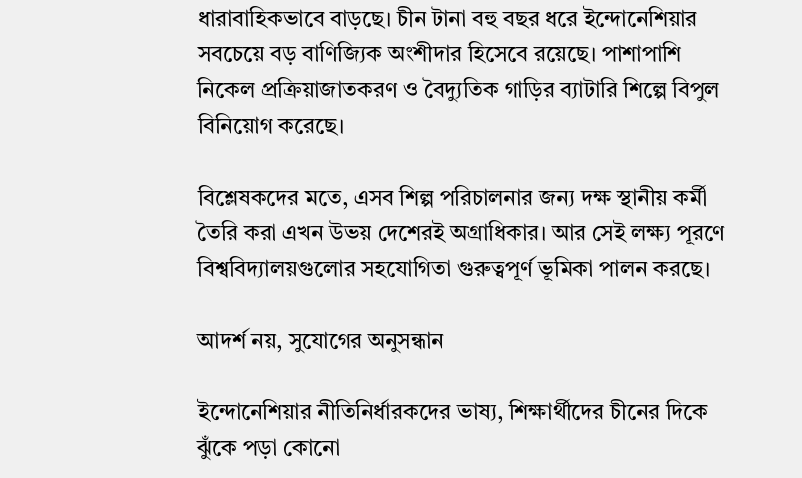ধারাবাহিকভাবে বাড়ছে। চীন টানা বহু বছর ধরে ইন্দোনেশিয়ার সবচেয়ে বড় বাণিজ্যিক অংশীদার হিসেবে রয়েছে। পাশাপাশি নিকেল প্রক্রিয়াজাতকরণ ও বৈদ্যুতিক গাড়ির ব্যাটারি শিল্পে বিপুল বিনিয়োগ করেছে।

বিশ্লেষকদের মতে, এসব শিল্প পরিচালনার জন্য দক্ষ স্থানীয় কর্মী তৈরি করা এখন উভয় দেশেরই অগ্রাধিকার। আর সেই লক্ষ্য পূরণে বিশ্ববিদ্যালয়গুলোর সহযোগিতা গুরুত্বপূর্ণ ভূমিকা পালন করছে।

আদর্শ নয়, সুযোগের অনুসন্ধান

ইন্দোনেশিয়ার নীতিনির্ধারকদের ভাষ্য, শিক্ষার্থীদের চীনের দিকে ঝুঁকে পড়া কোনো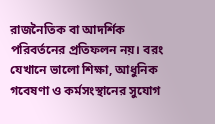রাজনৈতিক বা আদর্শিক পরিবর্তনের প্রতিফলন নয়। বরং যেখানে ভালো শিক্ষা, আধুনিক গবেষণা ও কর্মসংস্থানের সুযোগ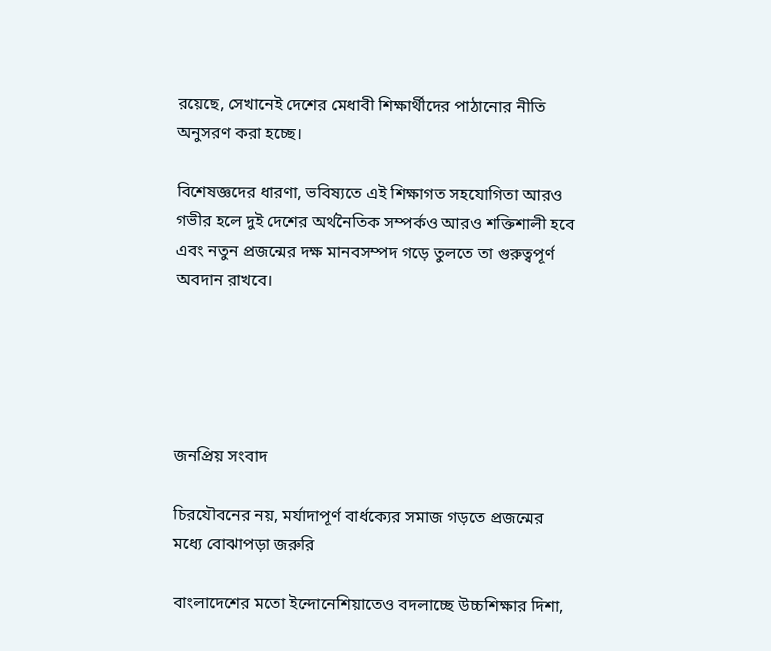রয়েছে, সেখানেই দেশের মেধাবী শিক্ষার্থীদের পাঠানোর নীতি অনুসরণ করা হচ্ছে।

বিশেষজ্ঞদের ধারণা, ভবিষ্যতে এই শিক্ষাগত সহযোগিতা আরও গভীর হলে দুই দেশের অর্থনৈতিক সম্পর্কও আরও শক্তিশালী হবে এবং নতুন প্রজন্মের দক্ষ মানবসম্পদ গড়ে তুলতে তা গুরুত্বপূর্ণ অবদান রাখবে।





জনপ্রিয় সংবাদ

চিরযৌবনের নয়, মর্যাদাপূর্ণ বার্ধক্যের সমাজ গড়তে প্রজন্মের মধ্যে বোঝাপড়া জরুরি

বাংলাদেশের মতো ইন্দোনেশিয়াতেও বদলাচ্ছে উচ্চশিক্ষার দিশা,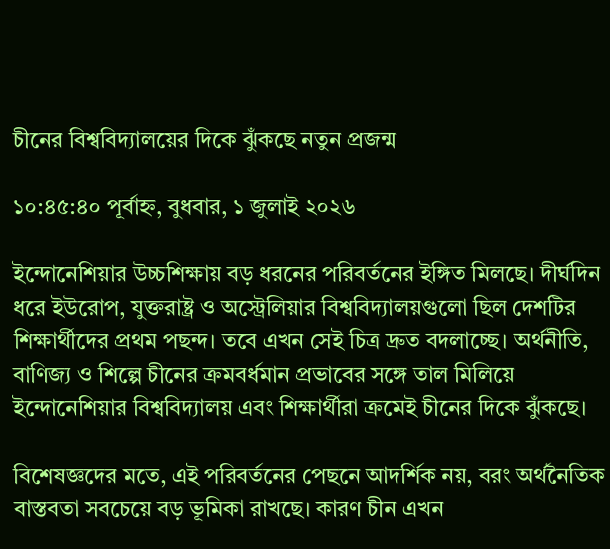চীনের বিশ্ববিদ্যালয়ের দিকে ঝুঁকছে নতুন প্রজন্ম

১০:৪৫:৪০ পূর্বাহ্ন, বুধবার, ১ জুলাই ২০২৬

ইন্দোনেশিয়ার উচ্চশিক্ষায় বড় ধরনের পরিবর্তনের ইঙ্গিত মিলছে। দীর্ঘদিন ধরে ইউরোপ, যুক্তরাষ্ট্র ও অস্ট্রেলিয়ার বিশ্ববিদ্যালয়গুলো ছিল দেশটির শিক্ষার্থীদের প্রথম পছন্দ। তবে এখন সেই চিত্র দ্রুত বদলাচ্ছে। অর্থনীতি, বাণিজ্য ও শিল্পে চীনের ক্রমবর্ধমান প্রভাবের সঙ্গে তাল মিলিয়ে ইন্দোনেশিয়ার বিশ্ববিদ্যালয় এবং শিক্ষার্থীরা ক্রমেই চীনের দিকে ঝুঁকছে।

বিশেষজ্ঞদের মতে, এই পরিবর্তনের পেছনে আদর্শিক নয়, বরং অর্থনৈতিক বাস্তবতা সবচেয়ে বড় ভূমিকা রাখছে। কারণ চীন এখন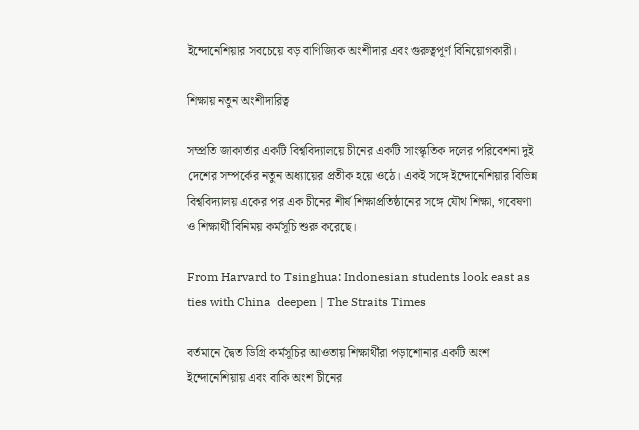ইন্দোনেশিয়ার সবচেয়ে বড় বাণিজ্যিক অংশীদার এবং গুরুত্বপূর্ণ বিনিয়োগকারী।

শিক্ষায় নতুন অংশীদারিত্ব

সম্প্রতি জাকার্তার একটি বিশ্ববিদ্যালয়ে চীনের একটি সাংস্কৃতিক দলের পরিবেশনা দুই দেশের সম্পর্কের নতুন অধ্যায়ের প্রতীক হয়ে ওঠে। একই সঙ্গে ইন্দোনেশিয়ার বিভিন্ন বিশ্ববিদ্যালয় একের পর এক চীনের শীর্ষ শিক্ষাপ্রতিষ্ঠানের সঙ্গে যৌথ শিক্ষা, গবেষণা ও শিক্ষার্থী বিনিময় কর্মসূচি শুরু করেছে।

From Harvard to Tsinghua: Indonesian students look east as ties with China  deepen | The Straits Times

বর্তমানে দ্বৈত ডিগ্রি কর্মসূচির আওতায় শিক্ষার্থীরা পড়াশোনার একটি অংশ ইন্দোনেশিয়ায় এবং বাকি অংশ চীনের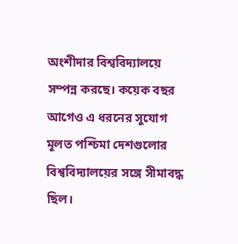অংশীদার বিশ্ববিদ্যালয়ে সম্পন্ন করছে। কয়েক বছর আগেও এ ধরনের সুযোগ মূলত পশ্চিমা দেশগুলোর বিশ্ববিদ্যালয়ের সঙ্গে সীমাবদ্ধ ছিল।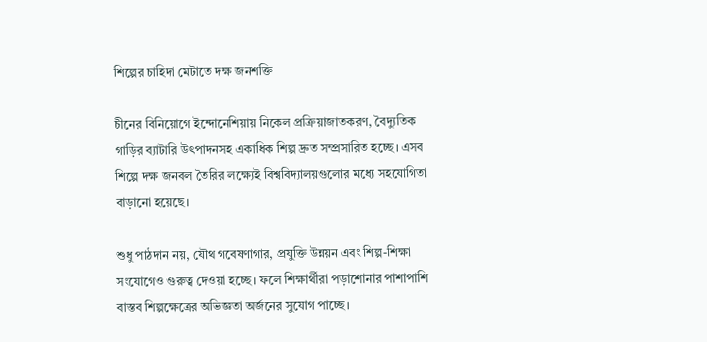শিল্পের চাহিদা মেটাতে দক্ষ জনশক্তি

চীনের বিনিয়োগে ইন্দোনেশিয়ায় নিকেল প্রক্রিয়াজাতকরণ, বৈদ্যুতিক গাড়ির ব্যাটারি উৎপাদনসহ একাধিক শিল্প দ্রুত সম্প্রসারিত হচ্ছে। এসব শিল্পে দক্ষ জনবল তৈরির লক্ষ্যেই বিশ্ববিদ্যালয়গুলোর মধ্যে সহযোগিতা বাড়ানো হয়েছে।

শুধু পাঠদান নয়, যৌথ গবেষণাগার, প্রযুক্তি উন্নয়ন এবং শিল্প-শিক্ষা সংযোগেও গুরুত্ব দেওয়া হচ্ছে। ফলে শিক্ষার্থীরা পড়াশোনার পাশাপাশি বাস্তব শিল্পক্ষেত্রের অভিজ্ঞতা অর্জনের সুযোগ পাচ্ছে।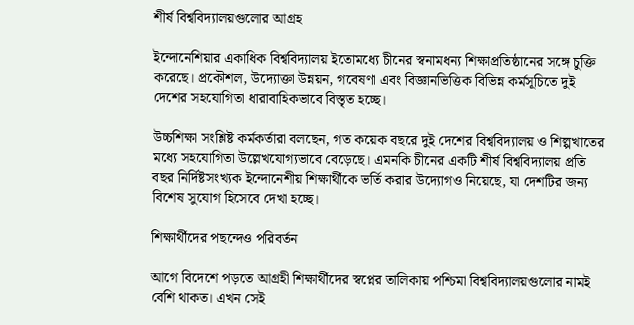শীর্ষ বিশ্ববিদ্যালয়গুলোর আগ্রহ

ইন্দোনেশিয়ার একাধিক বিশ্ববিদ্যালয় ইতোমধ্যে চীনের স্বনামধন্য শিক্ষাপ্রতিষ্ঠানের সঙ্গে চুক্তি করেছে। প্রকৌশল, উদ্যোক্তা উন্নয়ন, গবেষণা এবং বিজ্ঞানভিত্তিক বিভিন্ন কর্মসূচিতে দুই দেশের সহযোগিতা ধারাবাহিকভাবে বিস্তৃত হচ্ছে।

উচ্চশিক্ষা সংশ্লিষ্ট কর্মকর্তারা বলছেন, গত কয়েক বছরে দুই দেশের বিশ্ববিদ্যালয় ও শিল্পখাতের মধ্যে সহযোগিতা উল্লেখযোগ্যভাবে বেড়েছে। এমনকি চীনের একটি শীর্ষ বিশ্ববিদ্যালয় প্রতি বছর নির্দিষ্টসংখ্যক ইন্দোনেশীয় শিক্ষার্থীকে ভর্তি করার উদ্যোগও নিয়েছে, যা দেশটির জন্য বিশেষ সুযোগ হিসেবে দেখা হচ্ছে।

শিক্ষার্থীদের পছন্দেও পরিবর্তন

আগে বিদেশে পড়তে আগ্রহী শিক্ষার্থীদের স্বপ্নের তালিকায় পশ্চিমা বিশ্ববিদ্যালয়গুলোর নামই বেশি থাকত। এখন সেই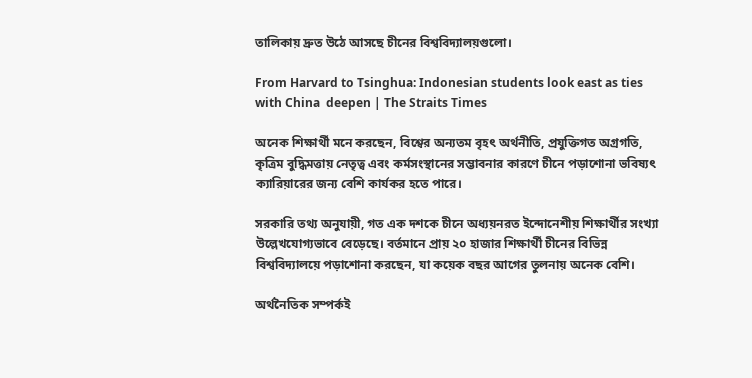তালিকায় দ্রুত উঠে আসছে চীনের বিশ্ববিদ্যালয়গুলো।

From Harvard to Tsinghua: Indonesian students look east as ties with China  deepen | The Straits Times

অনেক শিক্ষার্থী মনে করছেন, বিশ্বের অন্যতম বৃহৎ অর্থনীতি, প্রযুক্তিগত অগ্রগতি, কৃত্রিম বুদ্ধিমত্তায় নেতৃত্ব এবং কর্মসংস্থানের সম্ভাবনার কারণে চীনে পড়াশোনা ভবিষ্যৎ ক্যারিয়ারের জন্য বেশি কার্যকর হতে পারে।

সরকারি তথ্য অনুযায়ী, গত এক দশকে চীনে অধ্যয়নরত ইন্দোনেশীয় শিক্ষার্থীর সংখ্যা উল্লেখযোগ্যভাবে বেড়েছে। বর্তমানে প্রায় ২০ হাজার শিক্ষার্থী চীনের বিভিন্ন বিশ্ববিদ্যালয়ে পড়াশোনা করছেন, যা কয়েক বছর আগের তুলনায় অনেক বেশি।

অর্থনৈতিক সম্পর্কই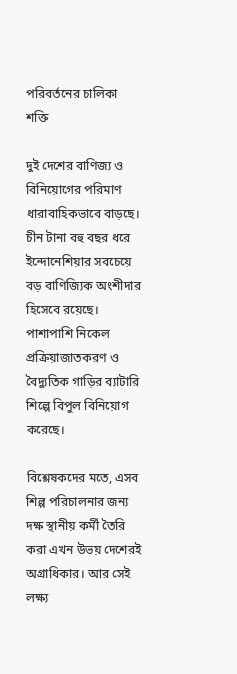পরিবর্তনের চালিকা শক্তি

দুই দেশের বাণিজ্য ও বিনিয়োগের পরিমাণ ধারাবাহিকভাবে বাড়ছে। চীন টানা বহু বছর ধরে ইন্দোনেশিয়ার সবচেয়ে বড় বাণিজ্যিক অংশীদার হিসেবে রয়েছে। পাশাপাশি নিকেল প্রক্রিয়াজাতকরণ ও বৈদ্যুতিক গাড়ির ব্যাটারি শিল্পে বিপুল বিনিয়োগ করেছে।

বিশ্লেষকদের মতে, এসব শিল্প পরিচালনার জন্য দক্ষ স্থানীয় কর্মী তৈরি করা এখন উভয় দেশেরই অগ্রাধিকার। আর সেই লক্ষ্য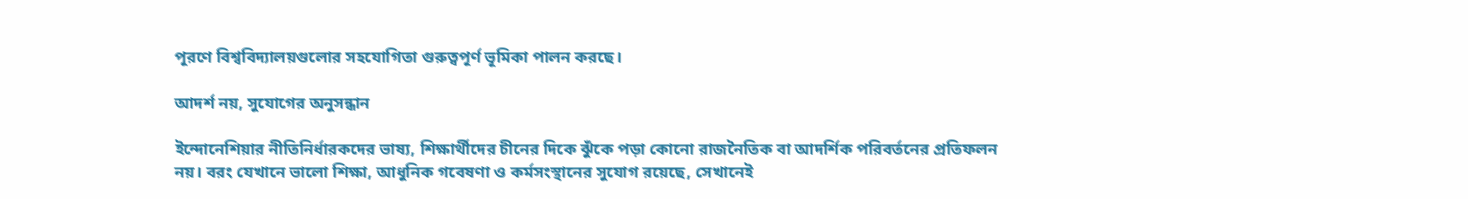পূরণে বিশ্ববিদ্যালয়গুলোর সহযোগিতা গুরুত্বপূর্ণ ভূমিকা পালন করছে।

আদর্শ নয়, সুযোগের অনুসন্ধান

ইন্দোনেশিয়ার নীতিনির্ধারকদের ভাষ্য, শিক্ষার্থীদের চীনের দিকে ঝুঁকে পড়া কোনো রাজনৈতিক বা আদর্শিক পরিবর্তনের প্রতিফলন নয়। বরং যেখানে ভালো শিক্ষা, আধুনিক গবেষণা ও কর্মসংস্থানের সুযোগ রয়েছে, সেখানেই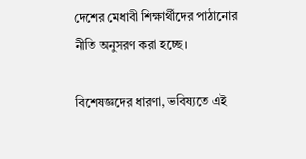দেশের মেধাবী শিক্ষার্থীদের পাঠানোর নীতি অনুসরণ করা হচ্ছে।

বিশেষজ্ঞদের ধারণা, ভবিষ্যতে এই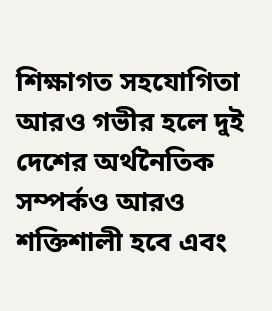শিক্ষাগত সহযোগিতা আরও গভীর হলে দুই দেশের অর্থনৈতিক সম্পর্কও আরও শক্তিশালী হবে এবং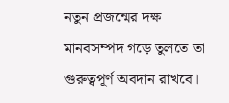নতুন প্রজন্মের দক্ষ মানবসম্পদ গড়ে তুলতে তা গুরুত্বপূর্ণ অবদান রাখবে।